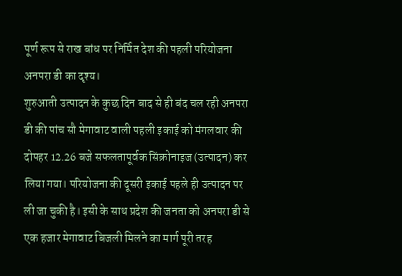पूर्ण रूप से राख बांध पर निर्मित देश की पहली परियोजना अनपरा डी का दृश्य।
शुरुआती उत्पादन के कुछ दिन बाद से ही बंद चल रही अनपरा डी की पांच सौ मेगावाट वाली पहली इकाई को मंगलवार की दोपहर 12.26 बजे सफलतापूर्वक सिंक्रोनाइज (उत्पादन) कर लिया गया। परियोजना की दूसरी इकाई पहले ही उत्पादन पर ली जा चुकी है। इसी के साथ प्रदेश की जनता को अनपरा डी से एक हजार मेगावाट बिजली मिलने का मार्ग पूरी तरह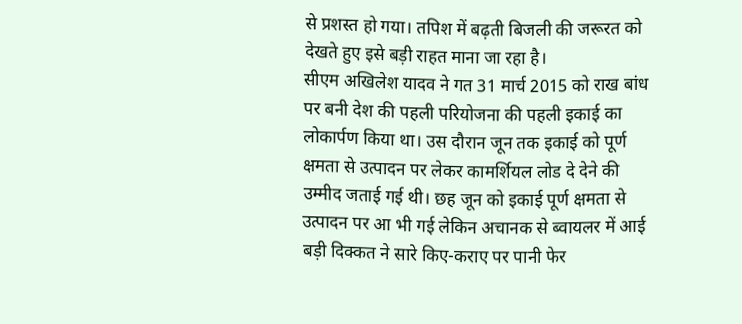से प्रशस्त हो गया। तपिश में बढ़ती बिजली की जरूरत को देखते हुए इसे बड़ी राहत माना जा रहा है।
सीएम अखिलेश यादव ने गत 31 मार्च 2015 को राख बांध पर बनी देश की पहली परियोजना की पहली इकाई का लोकार्पण किया था। उस दौरान जून तक इकाई को पूर्ण क्षमता से उत्पादन पर लेकर कामर्शियल लोड दे देने की उम्मीद जताई गई थी। छह जून को इकाई पूर्ण क्षमता से उत्पादन पर आ भी गई लेकिन अचानक से ब्वायलर में आई बड़ी दिक्कत ने सारे किए-कराए पर पानी फेर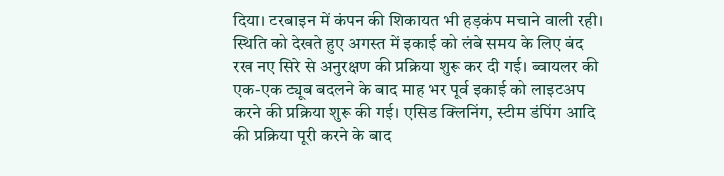दिया। टरबाइन में कंपन की शिकायत भी हड़कंप मचाने वाली रही। स्थिति को देखते हुए अगस्त में इकाई को लंबे समय के लिए बंद रख नए सिरे से अनुरक्षण की प्रक्रिया शुरू कर दी गई। ब्वायलर की एक-एक ट्यूब बदलने के बाद माह भर पूर्व इकाई को लाइटअप करने की प्रक्रिया शुरू की गई। एसिड क्लिनिंग, स्टीम डंपिंग आदि की प्रक्रिया पूरी करने के बाद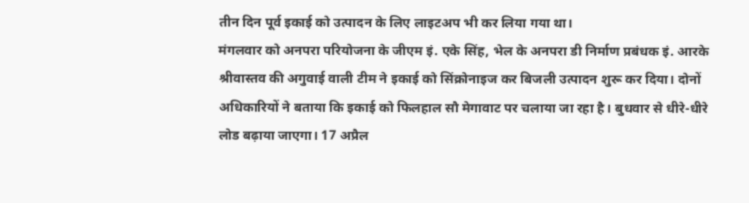तीन दिन पूर्व इकाई को उत्पादन के लिए लाइटअप भी कर लिया गया था।
मंगलवार को अनपरा परियोजना के जीएम इं. एके सिंह, भेल के अनपरा डी निर्माण प्रबंधक इं. आरके श्रीवास्तव की अगुवाई वाली टीम ने इकाई को सिंक्रोनाइज कर बिजली उत्पादन शुरू कर दिया। दोनों अधिकारियों ने बताया कि इकाई को फिलहाल सौ मेगावाट पर चलाया जा रहा है। बुधवार से धीरे-धीरे लोड बढ़ाया जाएगा। 17 अप्रैल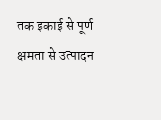तक इकाई से पूर्ण क्षमता से उत्पादन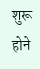शुरू होने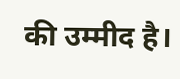की उम्मीद है।